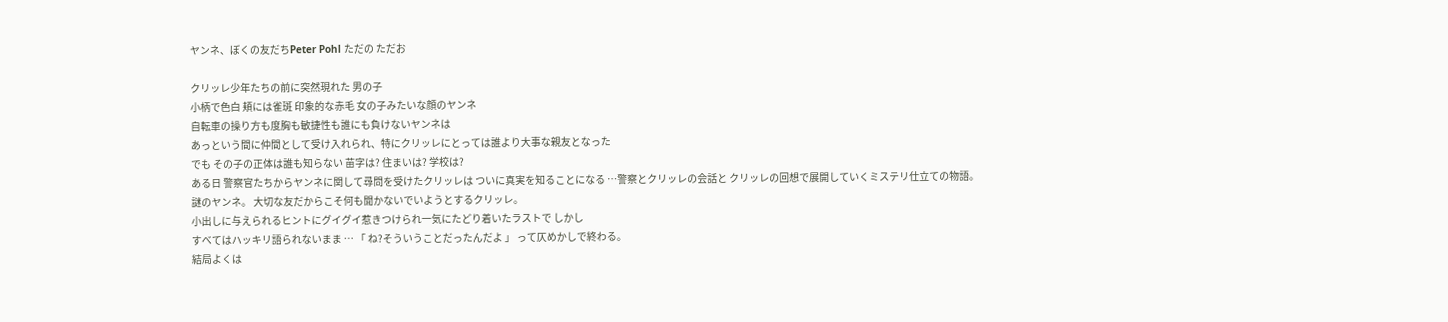ヤンネ、ぼくの友だちPeter Pohl ただの ただお

クリッレ少年たちの前に突然現れた 男の子
小柄で色白 頬には雀斑 印象的な赤毛 女の子みたいな顔のヤンネ
自転車の操り方も度胸も敏捷性も誰にも負けないヤンネは
あっという間に仲間として受け入れられ、特にクリッレにとっては誰より大事な親友となった
でも その子の正体は誰も知らない 苗字は? 住まいは? 学校は?
ある日 警察官たちからヤンネに関して尋問を受けたクリッレは ついに真実を知ることになる …警察とクリッレの会話と クリッレの回想で展開していくミステリ仕立ての物語。
謎のヤンネ。 大切な友だからこそ何も聞かないでいようとするクリッレ。
小出しに与えられるヒントにグイグイ惹きつけられ一気にたどり着いたラストで しかし
すべてはハッキリ語られないまま … 「 ね?そういうことだったんだよ 」 って仄めかしで終わる。
結局よくは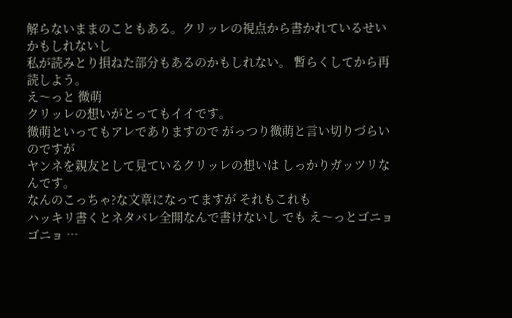解らないままのこともある。クリッレの視点から書かれているせいかもしれないし
私が読みとり損ねた部分もあるのかもしれない。 暫らくしてから再読しよう。
え〜っと 微萌
クリッレの想いがとってもイイです。
微萌といってもアレでありますので がっつり微萌と言い切りづらいのですが
ヤンネを親友として見ているクリッレの想いは しっかりガッツリなんです。
なんのこっちゃ?な文章になってますが それもこれも
ハッキリ書くとネタバレ全開なんで書けないし でも え〜っとゴニョゴニョ …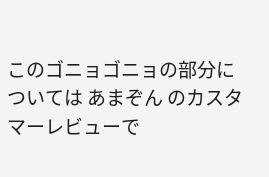このゴニョゴニョの部分については あまぞん のカスタマーレビューで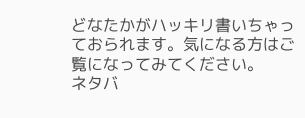どなたかがハッキリ書いちゃっておられます。気になる方はご覧になってみてください。
ネタバ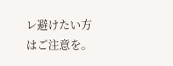レ避けたい方はご注意を。